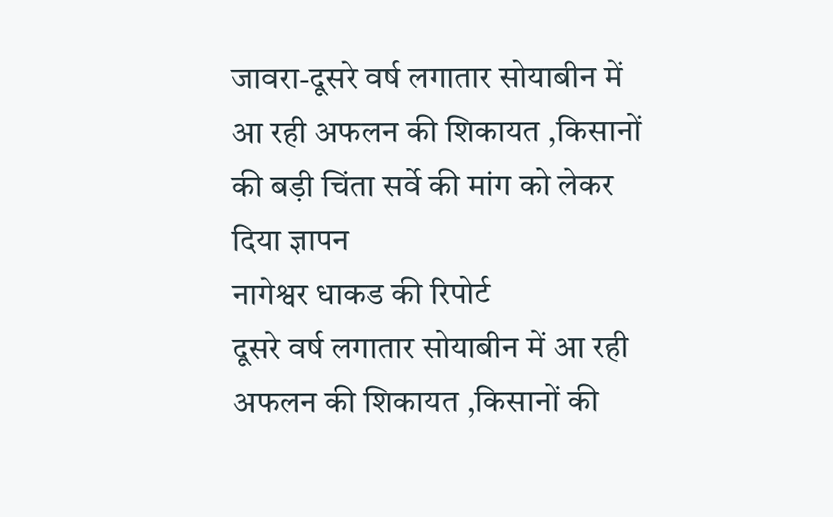जावरा-दूसरे वर्ष लगातार सोयाबीन में आ रही अफलन की शिकायत ,किसानों की बड़ी चिंता सर्वे की मांग को लेकर दिया ज्ञापन
नागेश्वर धाकड की रिपोर्ट
दूसरे वर्ष लगातार सोयाबीन में आ रही अफलन की शिकायत ,किसानों की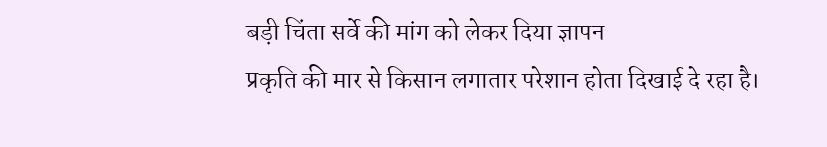बड़ी चिंता सर्वे की मांग को लेकर दिया ज्ञापन
प्रकृति की मार से किसान लगातार परेशान होता दिखाई दे रहा है।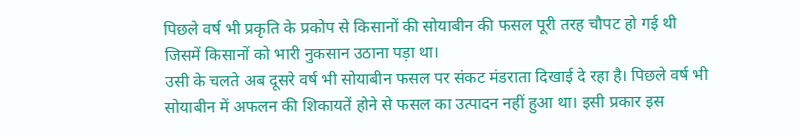पिछले वर्ष भी प्रकृति के प्रकोप से किसानों की सोयाबीन की फसल पूरी तरह चौपट हो गई थी जिसमें किसानों को भारी नुकसान उठाना पड़ा था।
उसी के चलते अब दूसरे वर्ष भी सोयाबीन फसल पर संकट मंडराता दिखाई दे रहा है। पिछले वर्ष भी सोयाबीन में अफलन की शिकायतें होने से फसल का उत्पादन नहीं हुआ था। इसी प्रकार इस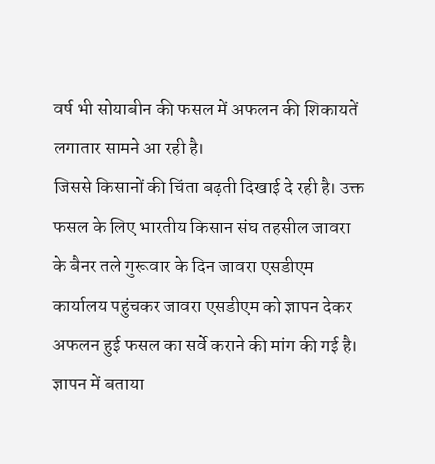वर्ष भी सोयाबीन की फसल में अफलन की शिकायतें लगातार सामने आ रही है।
जिससे किसानों की चिंता बढ़ती दिखाई दे रही है। उक्त फसल के लिए भारतीय किसान संघ तहसील जावरा के बैनर तले गुरूवार के दिन जावरा एसडीएम कार्यालय पहुंचकर जावरा एसडीएम को ज्ञापन देकर अफलन हुई फसल का सर्वे कराने की मांग की गई है।
ज्ञापन में बताया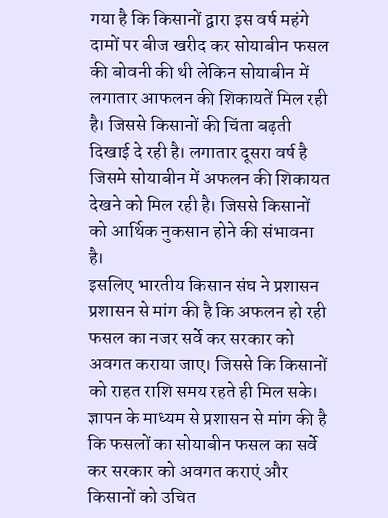गया है कि किसानों द्वारा इस वर्ष महंगे दामों पर बीज खरीद कर सोयाबीन फसल की बोवनी की थी लेकिन सोयाबीन में लगातार आफलन की शिकायतें मिल रही है। जिससे किसानों की चिंता बढ़ती दिखाई दे रही है। लगातार दूसरा वर्ष है जिसमे सोयाबीन में अफलन की शिकायत देखने को मिल रही है। जिससे किसानों को आर्थिक नुकसान होने की संभावना है।
इसलिए भारतीय किसान संघ ने प्रशासन प्रशासन से मांग की है कि अफलन हो रही फसल का नजर सर्वे कर सरकार को अवगत कराया जाए। जिससे कि किसानों को राहत राशि समय रहते ही मिल सके। ज्ञापन के माध्यम से प्रशासन से मांग की है कि फसलों का सोयाबीन फसल का सर्वे कर सरकार को अवगत कराएं और किसानों को उचित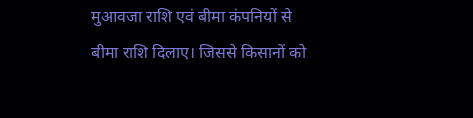मुआवजा राशि एवं बीमा कंपनियों से बीमा राशि दिलाए। जिससे किसानों को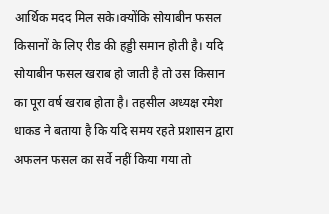आर्थिक मदद मिल सके।क्योंकि सोयाबीन फसल किसानों के लिए रीड की हड्डी समान होती है। यदि सोयाबीन फसल खराब हो जाती है तो उस किसान का पूरा वर्ष खराब होता है। तहसील अध्यक्ष रमेश धाकड ने बताया है कि यदि समय रहते प्रशासन द्वारा अफलन फसल का सर्वे नहीं किया गया तो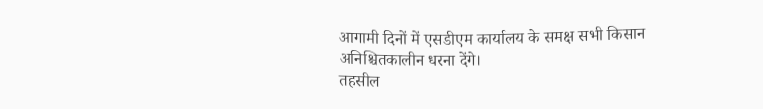आगामी दिनों में एसडीएम कार्यालय के समक्ष सभी किसान अनिश्चितकालीन धरना देंगे।
तहसील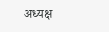अध्यक्ष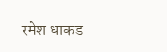रमेश धाकड